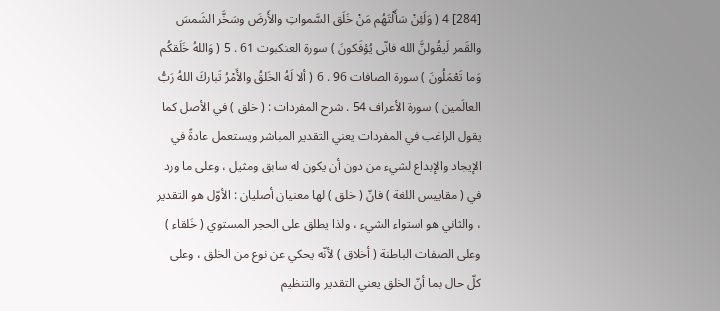[284] 4 ( وَلَئِنْ سَأَلْتَهُم مَنْ خَلَق السَّمواتِ والأَرضَ وسَخَّر الشَمسَ والقَمر لَيقُولنَّ الله فانّى يُؤفَكونَ ) سورة العنكبوت 61 . 5 ( وَاللهُ خَلَقكُم وَما تَعْمَلُونَ ) سورة الصافات 96 . 6 ( ألا لَهُ الخَلقُ والأَمْرُ تَباركَ اللهُ رَبُّ العالَمين ) سورة الأعراف 54 . شرح المفردات : ( خلق ) في الأصل كما يقول الراغب في المفردات يعني التقدير المباشر ويستعمل عادةً في الإيجاد والإبداع لشيء من دون أن يكون له سابق ومثيل ، وعلى ما ورد في ( مقاييس اللغة ) فانّ ( خلق ) لها معنيان أصليان : الأوّل هو التقدير ، والثاني هو استواء الشيء ، ولذا يطلق على الحجر المستوي ( خَلقاء ) وعلى الصفات الباطنة ( أخلاق ) لأنّه يحكي عن نوع من الخلق ، وعلى كلّ حال بما أنّ الخلق يعني التقدير والتنظيم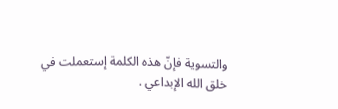والتسوية فإنّ هذه الكلمة إستعملت في خلق الله الإبداعي .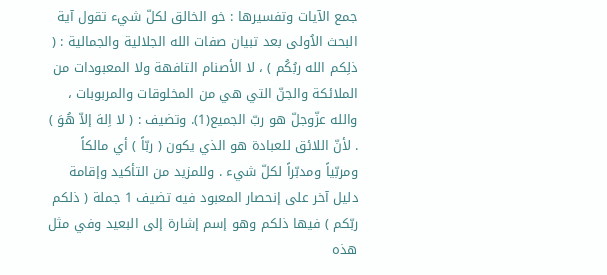جمع الآيات وتفسيرها : خو الخالق لكلّ شيء تقول آية البحث الاُولى بعد تبيان صفات الله الجلالية والجمالية : ( ذلِكم الله ربُكُم ) ، لا الأصنام التافهة ولا المعبودات من الملائكة والجنّ التي هي من المخلوقات والمربوبات ، والله عزّوجلّ هو ربّ الجميع(1). وتضيف : ( لا اِلهَ إلاّ هُوَ ) . لأنّ اللائق للعبادة هو الذي يكون ( ربّاً ) أي مالكاً ومربّياً ومدبّراً لكلّ شيء . وللمزيد من التأكيد وإقامة دليل آخر على إنحصار المعبود فيه تضيف 1 جملة ( ذلكم ربّكم ) فيها ذلكم وهو إسم إشارة إلى البعيد وفي مثل هذه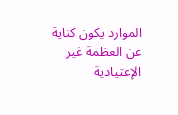الموارد يكون كناية عن العظمة غير الإعتيادية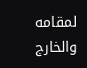لمقامه والخارج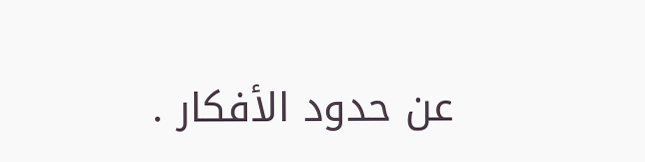عن حدود الأفكار .